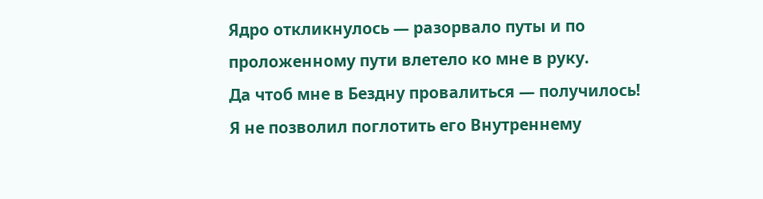Ядро откликнулось — разорвало путы и по проложенному пути влетело ко мне в руку.
Да чтоб мне в Бездну провалиться — получилось!
Я не позволил поглотить его Внутреннему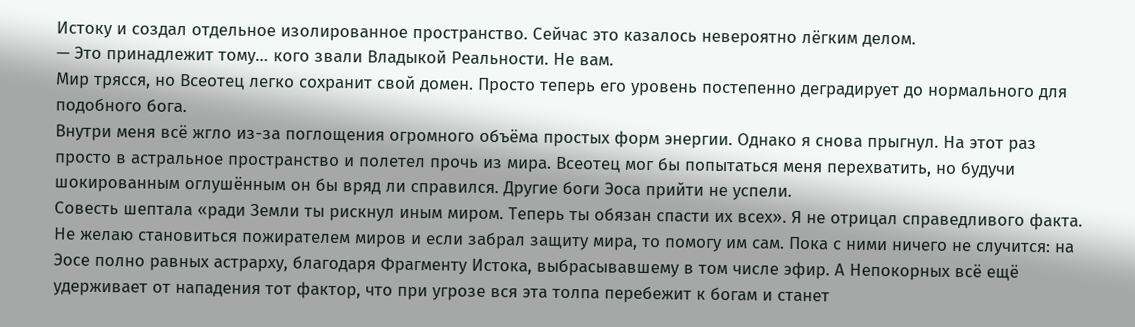Истоку и создал отдельное изолированное пространство. Сейчас это казалось невероятно лёгким делом.
— Это принадлежит тому… кого звали Владыкой Реальности. Не вам.
Мир трясся, но Всеотец легко сохранит свой домен. Просто теперь его уровень постепенно деградирует до нормального для подобного бога.
Внутри меня всё жгло из-за поглощения огромного объёма простых форм энергии. Однако я снова прыгнул. На этот раз просто в астральное пространство и полетел прочь из мира. Всеотец мог бы попытаться меня перехватить, но будучи шокированным оглушённым он бы вряд ли справился. Другие боги Эоса прийти не успели.
Совесть шептала «ради Земли ты рискнул иным миром. Теперь ты обязан спасти их всех». Я не отрицал справедливого факта. Не желаю становиться пожирателем миров и если забрал защиту мира, то помогу им сам. Пока с ними ничего не случится: на Эосе полно равных астрарху, благодаря Фрагменту Истока, выбрасывавшему в том числе эфир. А Непокорных всё ещё удерживает от нападения тот фактор, что при угрозе вся эта толпа перебежит к богам и станет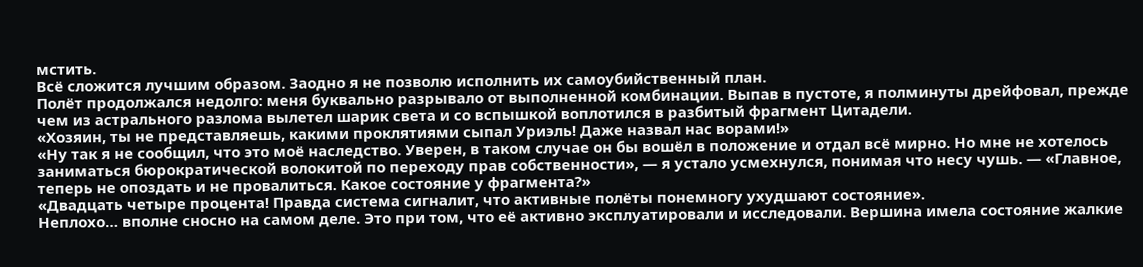мстить.
Всё сложится лучшим образом. Заодно я не позволю исполнить их самоубийственный план.
Полёт продолжался недолго: меня буквально разрывало от выполненной комбинации. Выпав в пустоте, я полминуты дрейфовал, прежде чем из астрального разлома вылетел шарик света и со вспышкой воплотился в разбитый фрагмент Цитадели.
«Хозяин, ты не представляешь, какими проклятиями сыпал Уриэль! Даже назвал нас ворами!»
«Ну так я не сообщил, что это моё наследство. Уверен, в таком случае он бы вошёл в положение и отдал всё мирно. Но мне не хотелось заниматься бюрократической волокитой по переходу прав собственности», — я устало усмехнулся, понимая что несу чушь. — «Главное, теперь не опоздать и не провалиться. Какое состояние у фрагмента?»
«Двадцать четыре процента! Правда система сигналит, что активные полёты понемногу ухудшают состояние».
Неплохо… вполне сносно на самом деле. Это при том, что её активно эксплуатировали и исследовали. Вершина имела состояние жалкие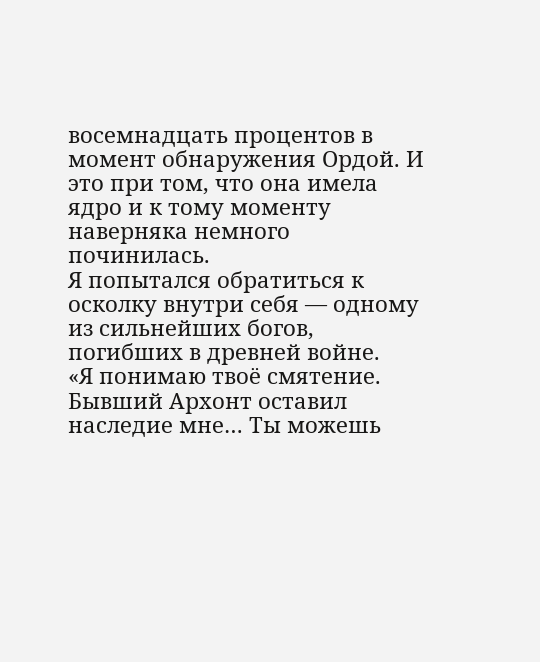восемнадцать процентов в момент обнаружения Ордой. И это при том, что она имела ядро и к тому моменту наверняка немного починилась.
Я попытался обратиться к осколку внутри себя — одному из сильнейших богов, погибших в древней войне.
«Я понимаю твоё смятение. Бывший Архонт оставил наследие мне… Ты можешь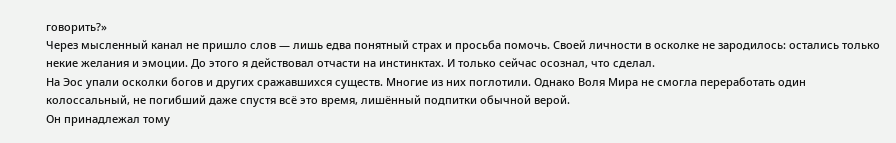говорить?»
Через мысленный канал не пришло слов — лишь едва понятный страх и просьба помочь. Своей личности в осколке не зародилось: остались только некие желания и эмоции. До этого я действовал отчасти на инстинктах. И только сейчас осознал, что сделал.
На Эос упали осколки богов и других сражавшихся существ. Многие из них поглотили. Однако Воля Мира не смогла переработать один колоссальный, не погибший даже спустя всё это время, лишённый подпитки обычной верой.
Он принадлежал тому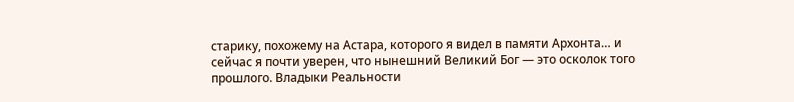старику, похожему на Астара, которого я видел в памяти Архонта… и сейчас я почти уверен, что нынешний Великий Бог — это осколок того прошлого. Владыки Реальности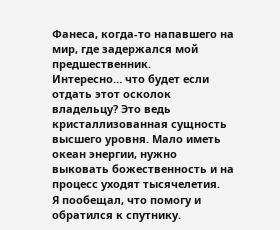Фанеса, когда-то напавшего на мир, где задержался мой предшественник.
Интересно… что будет если отдать этот осколок владельцу? Это ведь кристаллизованная сущность высшего уровня. Мало иметь океан энергии, нужно выковать божественность и на процесс уходят тысячелетия.
Я пообещал, что помогу и обратился к спутнику.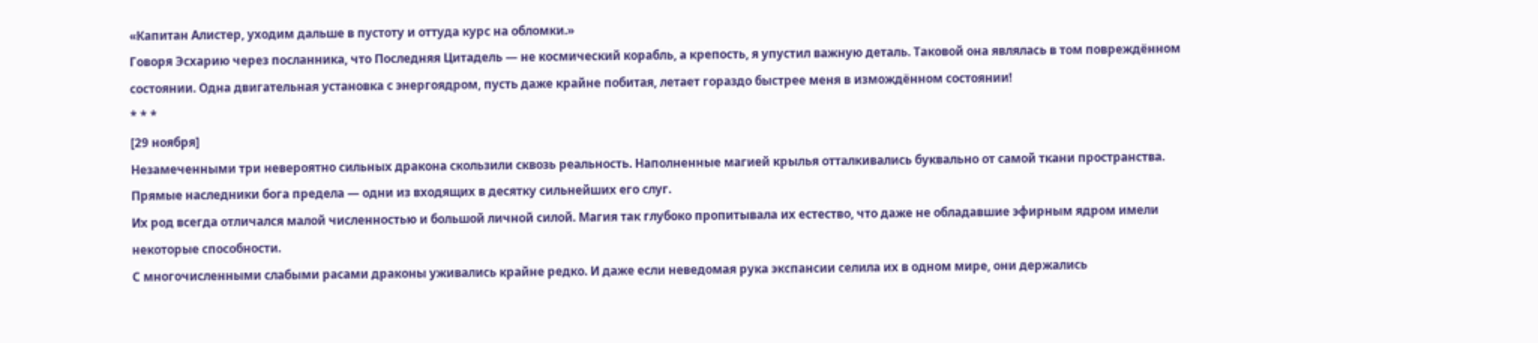«Капитан Алистер, уходим дальше в пустоту и оттуда курс на обломки.»
Говоря Эсхарию через посланника, что Последняя Цитадель — не космический корабль, а крепость, я упустил важную деталь. Таковой она являлась в том повреждённом состоянии. Одна двигательная установка с энергоядром, пусть даже крайне побитая, летает гораздо быстрее меня в измождённом состоянии!
* * *
[29 ноября]
Незамеченными три невероятно сильных дракона скользили сквозь реальность. Наполненные магией крылья отталкивались буквально от самой ткани пространства. Прямые наследники бога предела — одни из входящих в десятку сильнейших его слуг.
Их род всегда отличался малой численностью и большой личной силой. Магия так глубоко пропитывала их естество, что даже не обладавшие эфирным ядром имели некоторые способности.
С многочисленными слабыми расами драконы уживались крайне редко. И даже если неведомая рука экспансии селила их в одном мире, они держались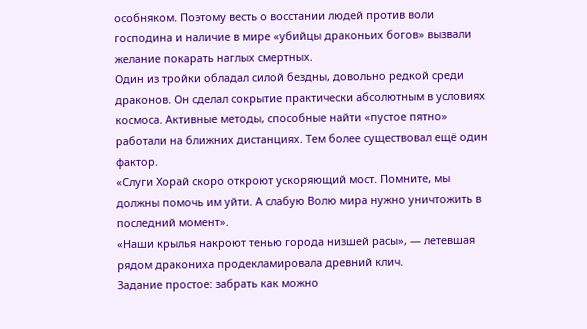особняком. Поэтому весть о восстании людей против воли господина и наличие в мире «убийцы драконьих богов» вызвали желание покарать наглых смертных.
Один из тройки обладал силой бездны, довольно редкой среди драконов. Он сделал сокрытие практически абсолютным в условиях космоса. Активные методы, способные найти «пустое пятно» работали на ближних дистанциях. Тем более существовал ещё один фактор.
«Слуги Хорай скоро откроют ускоряющий мост. Помните, мы должны помочь им уйти. А слабую Волю мира нужно уничтожить в последний момент».
«Наши крылья накроют тенью города низшей расы», — летевшая рядом дракониха продекламировала древний клич.
Задание простое: забрать как можно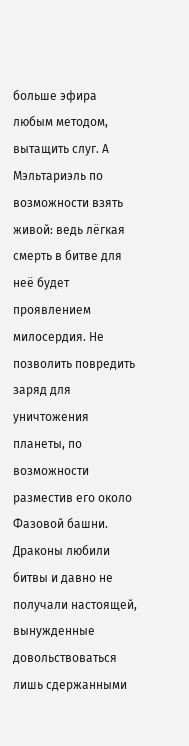больше эфира любым методом, вытащить слуг. А Мэльтариэль по возможности взять живой: ведь лёгкая смерть в битве для неё будет проявлением милосердия. Не позволить повредить заряд для уничтожения планеты, по возможности разместив его около Фазовой башни.
Драконы любили битвы и давно не получали настоящей, вынужденные довольствоваться лишь сдержанными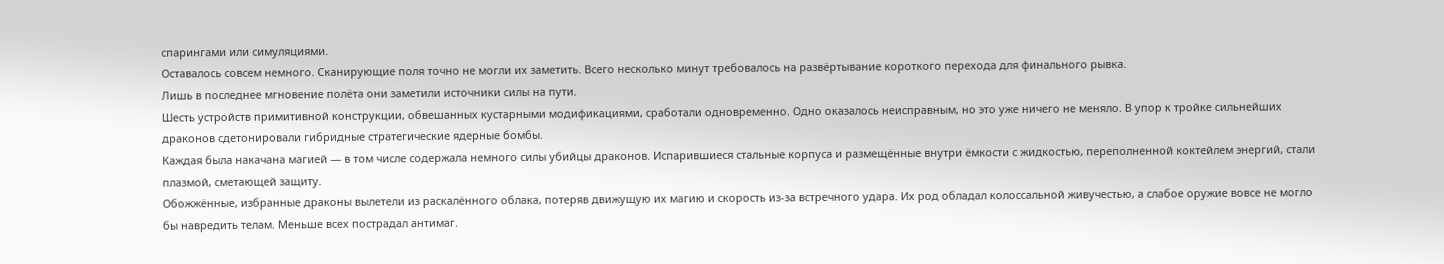спарингами или симуляциями.
Оставалось совсем немного. Сканирующие поля точно не могли их заметить. Всего несколько минут требовалось на развёртывание короткого перехода для финального рывка.
Лишь в последнее мгновение полёта они заметили источники силы на пути.
Шесть устройств примитивной конструкции, обвешанных кустарными модификациями, сработали одновременно. Одно оказалось неисправным, но это уже ничего не меняло. В упор к тройке сильнейших драконов сдетонировали гибридные стратегические ядерные бомбы.
Каждая была накачана магией — в том числе содержала немного силы убийцы драконов. Испарившиеся стальные корпуса и размещённые внутри ёмкости с жидкостью, переполненной коктейлем энергий, стали плазмой, сметающей защиту.
Обожжённые, избранные драконы вылетели из раскалённого облака, потеряв движущую их магию и скорость из-за встречного удара. Их род обладал колоссальной живучестью, а слабое оружие вовсе не могло бы навредить телам. Меньше всех пострадал антимаг.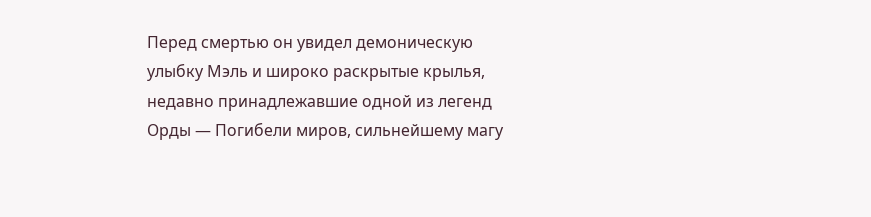Перед смертью он увидел демоническую улыбку Мэль и широко раскрытые крылья, недавно принадлежавшие одной из легенд Орды — Погибели миров, сильнейшему магу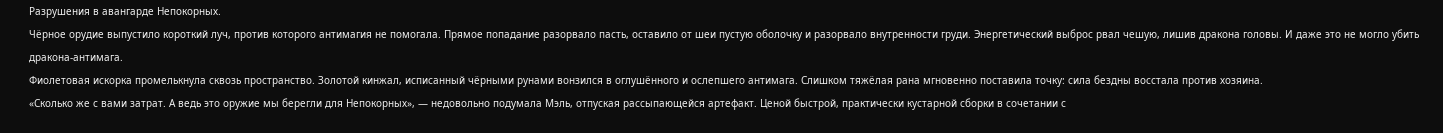Разрушения в авангарде Непокорных.
Чёрное орудие выпустило короткий луч, против которого антимагия не помогала. Прямое попадание разорвало пасть, оставило от шеи пустую оболочку и разорвало внутренности груди. Энергетический выброс рвал чешую, лишив дракона головы. И даже это не могло убить дракона-антимага.
Фиолетовая искорка промелькнула сквозь пространство. Золотой кинжал, исписанный чёрными рунами вонзился в оглушённого и ослепшего антимага. Слишком тяжёлая рана мгновенно поставила точку: сила бездны восстала против хозяина.
«Сколько же с вами затрат. А ведь это оружие мы берегли для Непокорных», — недовольно подумала Мэль, отпуская рассыпающейся артефакт. Ценой быстрой, практически кустарной сборки в сочетании с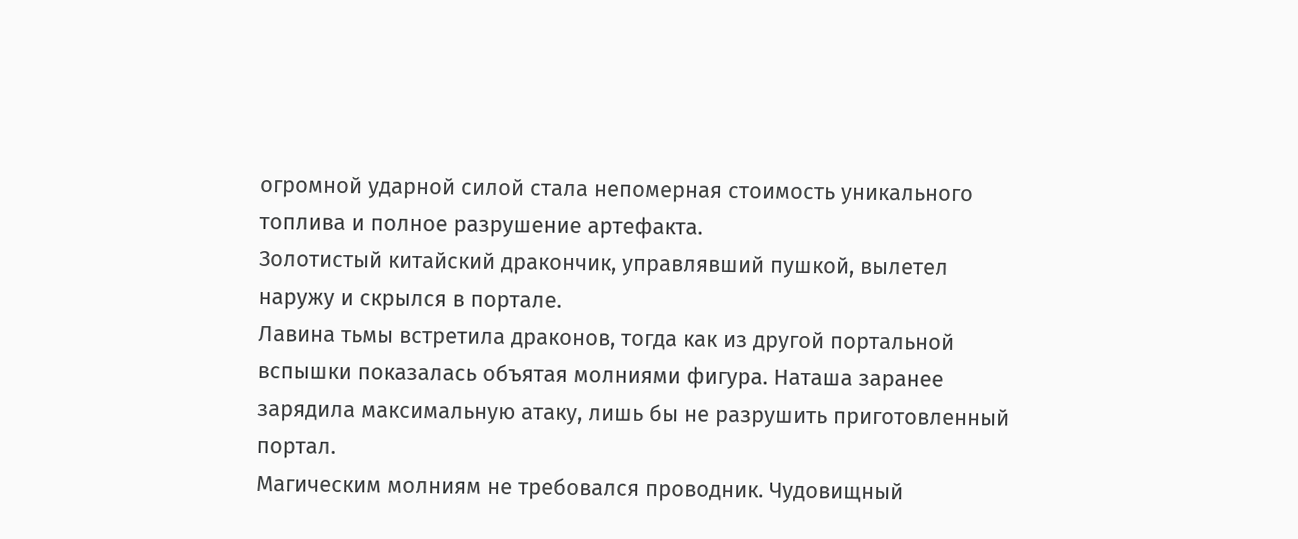огромной ударной силой стала непомерная стоимость уникального топлива и полное разрушение артефакта.
Золотистый китайский дракончик, управлявший пушкой, вылетел наружу и скрылся в портале.
Лавина тьмы встретила драконов, тогда как из другой портальной вспышки показалась объятая молниями фигура. Наташа заранее зарядила максимальную атаку, лишь бы не разрушить приготовленный портал.
Магическим молниям не требовался проводник. Чудовищный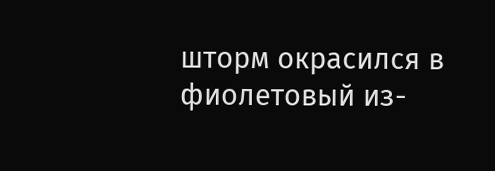шторм окрасился в фиолетовый из-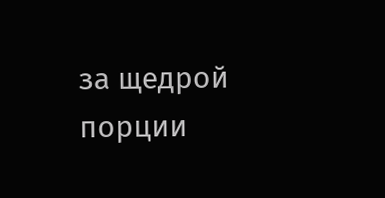за щедрой порции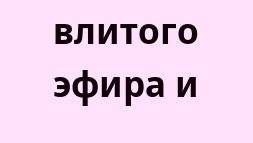влитого эфира и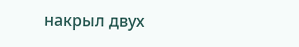накрыл двух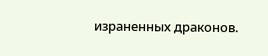израненных драконов.